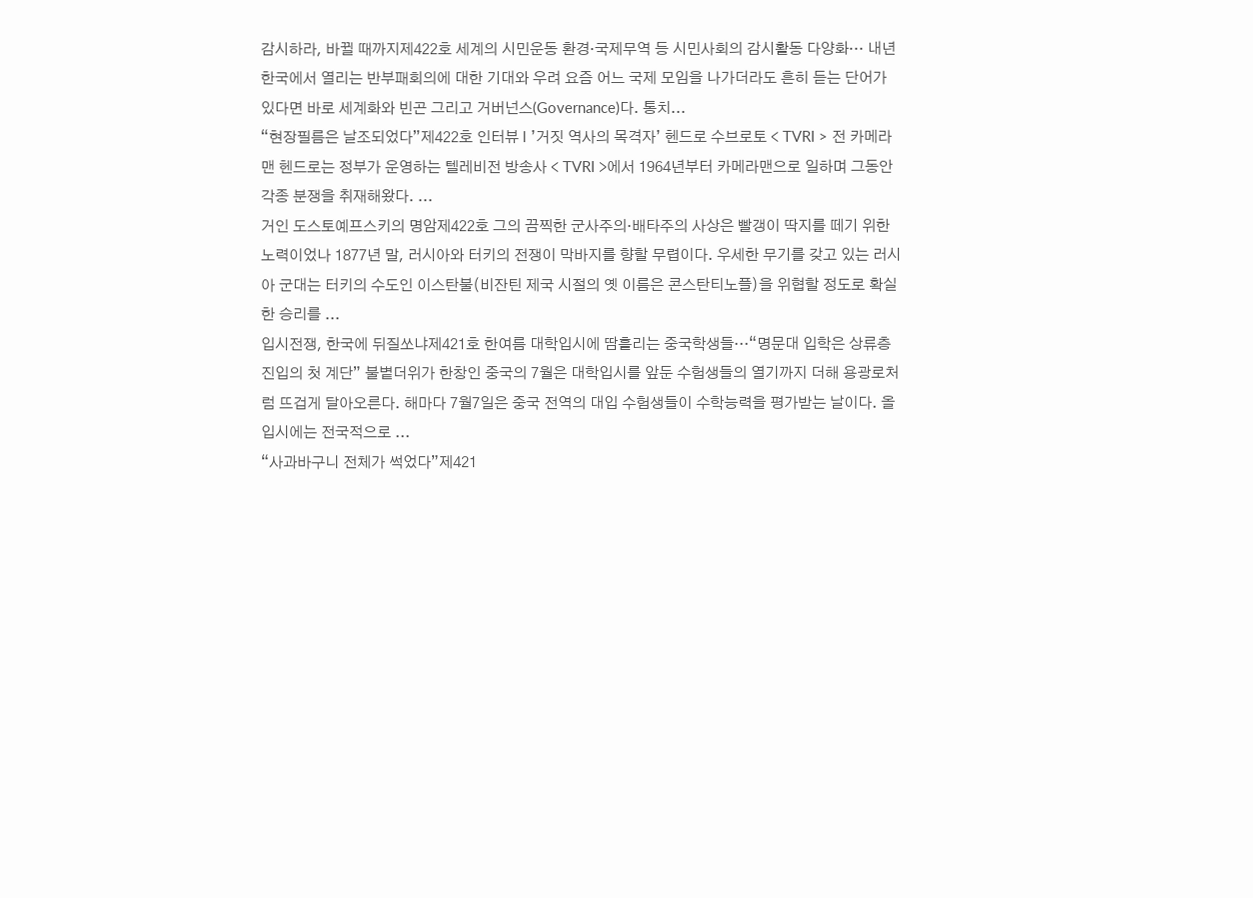감시하라, 바뀔 때까지제422호 세계의 시민운동 환경·국제무역 등 시민사회의 감시활동 다양화… 내년 한국에서 열리는 반부패회의에 대한 기대와 우려 요즘 어느 국제 모임을 나가더라도 흔히 듣는 단어가 있다면 바로 세계화와 빈곤 그리고 거버넌스(Governance)다. 통치...
“현장필름은 날조되었다”제422호 인터뷰 l ’거짓 역사의 목격자’ 헨드로 수브로토 < TVRI > 전 카메라맨 헨드로는 정부가 운영하는 텔레비전 방송사 < TVRI >에서 1964년부터 카메라맨으로 일하며 그동안 각종 분쟁을 취재해왔다. ...
거인 도스토예프스키의 명암제422호 그의 끔찍한 군사주의·배타주의 사상은 빨갱이 딱지를 떼기 위한 노력이었나 1877년 말, 러시아와 터키의 전쟁이 막바지를 향할 무렵이다. 우세한 무기를 갖고 있는 러시아 군대는 터키의 수도인 이스탄불(비잔틴 제국 시절의 옛 이름은 콘스탄티노플)을 위협할 정도로 확실한 승리를 ...
입시전쟁, 한국에 뒤질쏘냐제421호 한여름 대학입시에 땀흘리는 중국학생들…“명문대 입학은 상류층 진입의 첫 계단” 불볕더위가 한창인 중국의 7월은 대학입시를 앞둔 수험생들의 열기까지 더해 용광로처럼 뜨겁게 달아오른다. 해마다 7월7일은 중국 전역의 대입 수험생들이 수학능력을 평가받는 날이다. 올 입시에는 전국적으로 ...
“사과바구니 전체가 썩었다”제421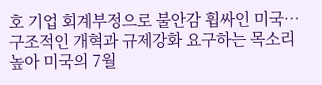호 기업 회계부정으로 불안감 휩싸인 미국… 구조적인 개혁과 규제강화 요구하는 목소리 높아 미국의 7월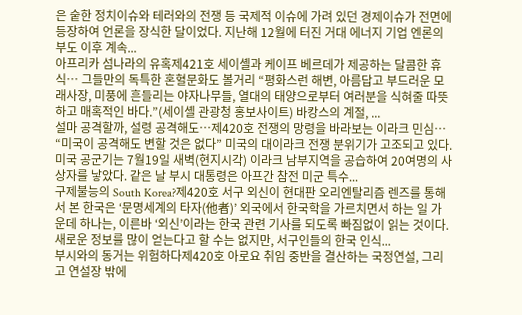은 숱한 정치이슈와 테러와의 전쟁 등 국제적 이슈에 가려 있던 경제이슈가 전면에 등장하여 언론을 장식한 달이었다. 지난해 12월에 터진 거대 에너지 기업 엔론의 부도 이후 계속...
아프리카 섬나라의 유혹제421호 세이셸과 케이프 베르데가 제공하는 달콤한 휴식… 그들만의 독특한 혼혈문화도 볼거리 “평화스런 해변, 아름답고 부드러운 모래사장, 미풍에 흔들리는 야자나무들, 열대의 태양으로부터 여러분을 식혀줄 따뜻하고 매혹적인 바다.”(세이셸 관광청 홍보사이트) 바캉스의 계절, ...
설마 공격할까, 설령 공격해도…제420호 전쟁의 망령을 바라보는 이라크 민심… “미국이 공격해도 변할 것은 없다” 미국의 대이라크 전쟁 분위기가 고조되고 있다. 미국 공군기는 7월19일 새벽(현지시각) 이라크 남부지역을 공습하여 20여명의 사상자를 낳았다. 같은 날 부시 대통령은 아프간 참전 미군 특수...
구제불능의 South Korea?제420호 서구 외신이 현대판 오리엔탈리즘 렌즈를 통해서 본 한국은 ‘문명세계의 타자(他者)’ 외국에서 한국학을 가르치면서 하는 일 가운데 하나는, 이른바 ‘외신’이라는 한국 관련 기사를 되도록 빠짐없이 읽는 것이다. 새로운 정보를 많이 얻는다고 할 수는 없지만, 서구인들의 한국 인식...
부시와의 동거는 위험하다제420호 아로요 취임 중반을 결산하는 국정연설, 그리고 연설장 밖에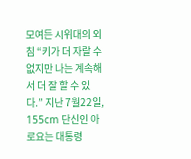모여든 시위대의 외침 “키가 더 자랄 수 없지만 나는 계속해서 더 잘 할 수 있다.” 지난 7월22일, 155cm 단신인 아로요는 대통령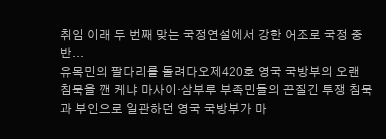취임 이래 두 번째 맞는 국정연설에서 강한 어조로 국정 중반...
유목민의 팔다리를 돌려다오제420호 영국 국방부의 오랜 침묵을 깬 케냐 마사이·삼부루 부족민들의 끈질긴 투쟁 침묵과 부인으로 일관하던 영국 국방부가 마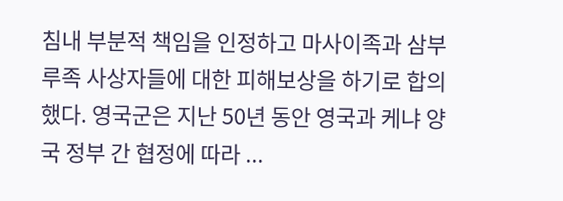침내 부분적 책임을 인정하고 마사이족과 삼부루족 사상자들에 대한 피해보상을 하기로 합의했다. 영국군은 지난 50년 동안 영국과 케냐 양국 정부 간 협정에 따라 ...